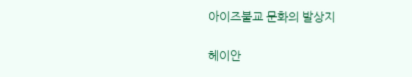아이즈불교 문화의 발상지

헤이안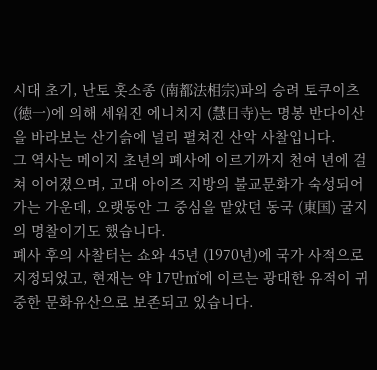시대 초기, 난토 홋소종 (南都法相宗)파의 승려 토쿠이츠 (徳一)에 의해 세워진 에니치지 (慧日寺)는 명봉 반다이산을 바라보는 산기슭에 널리 펼쳐진 산악 사찰입니다.
그 역사는 메이지 초년의 폐사에 이르기까지 천여 년에 걸쳐 이어졌으며, 고대 아이즈 지방의 불교문화가 숙성되어 가는 가운데, 오랫동안 그 중심을 맡았던 동국 (東国) 굴지의 명찰이기도 했습니다.
폐사 후의 사찰터는 쇼와 45년 (1970년)에 국가 사적으로 지정되었고, 현재는 약 17만㎡에 이르는 광대한 유적이 귀중한 문화유산으로 보존되고 있습니다.